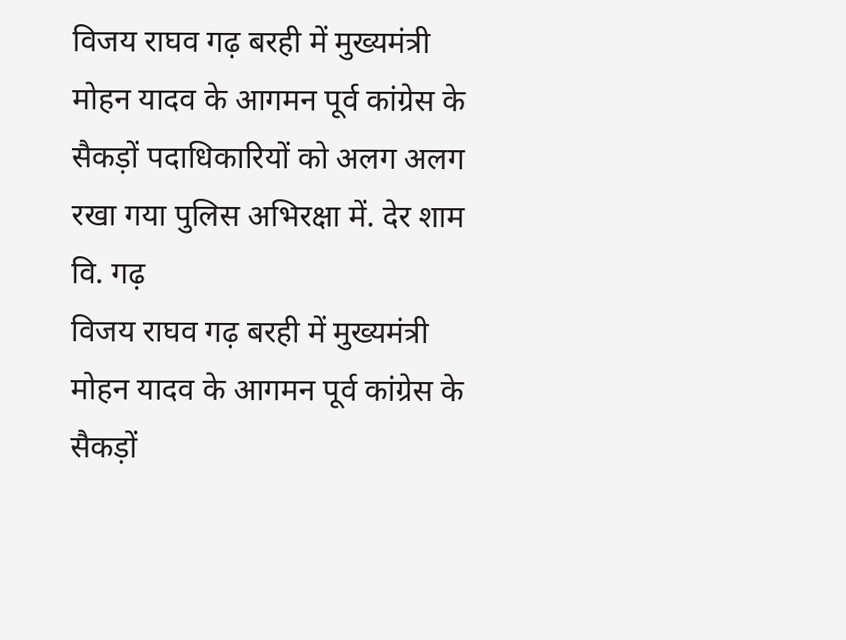विजय राघव गढ़ बरही में मुख्यमंत्री मोहन यादव के आगमन पूर्व कांग्रेस के सैकड़ों पदाधिकारियों को अलग अलग रखा गया पुलिस अभिरक्षा में. देर शाम वि. गढ़
विजय राघव गढ़ बरही में मुख्यमंत्री मोहन यादव के आगमन पूर्व कांग्रेस के सैकड़ों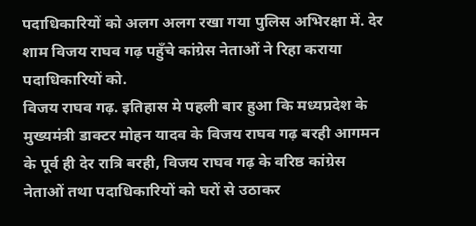पदाधिकारियों को अलग अलग रखा गया पुलिस अभिरक्षा में. देर शाम विजय राघव गढ़ पहुँचे कांग्रेस नेताओं ने रिहा कराया पदाधिकारियों को.
विजय राघव गढ़. इतिहास मे पहली बार हुआ कि मध्यप्रदेश के मुख्यमंत्री डाक्टर मोहन यादव के विजय राघव गढ़ बरही आगमन के पूर्व ही देर रात्रि बरही, विजय राघव गढ़ के वरिष्ठ कांग्रेस नेताओं तथा पदाधिकारियों को घरों से उठाकर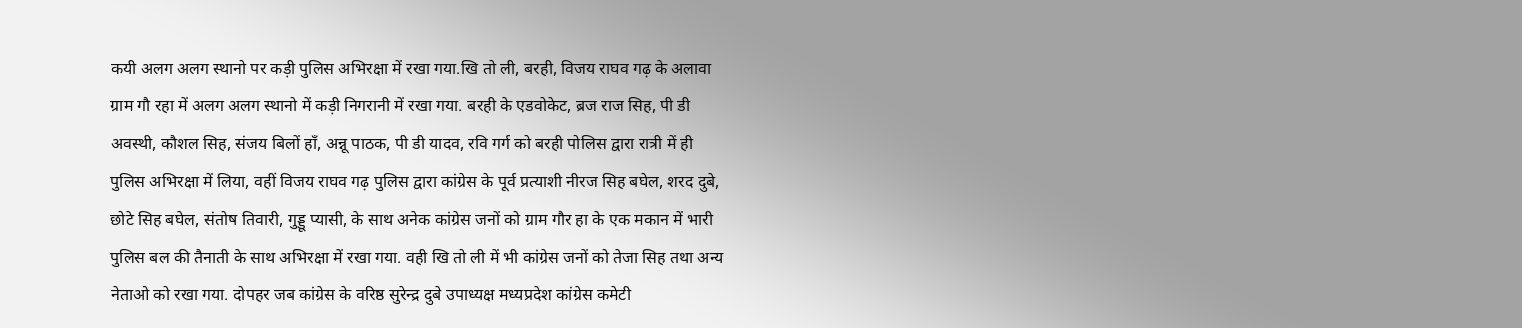कयी अलग अलग स्थानो पर कड़ी पुलिस अभिरक्षा में रखा गया.खि तो ली, बरही, विजय राघव गढ़ के अलावा ग्राम गौ रहा में अलग अलग स्थानो में कड़ी निगरानी में रखा गया. बरही के एडवोकेट, ब्रज राज सिह, पी डी अवस्थी, कौशल सिह, संजय बिलों हाँ, अन्नू पाठक, पी डी यादव, रवि गर्ग को बरही पोलिस द्वारा रात्री में ही पुलिस अभिरक्षा में लिया, वहीं विजय राघव गढ़ पुलिस द्वारा कांग्रेस के पूर्व प्रत्याशी नीरज सिह बघेल, शरद दुबे, छोटे सिह बघेल, संतोष तिवारी, गुड्डू प्यासी, के साथ अनेक कांग्रेस जनों को ग्राम गौर हा के एक मकान में भारी पुलिस बल की तैनाती के साथ अभिरक्षा में रखा गया. वही खि तो ली में भी कांग्रेस जनों को तेजा सिह तथा अन्य नेताओ को रखा गया. दोपहर जब कांग्रेस के वरिष्ठ सुरेन्द्र दुबे उपाध्यक्ष मध्यप्रदेश कांग्रेस कमेटी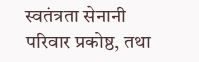स्वतंत्रता सेनानी परिवार प्रकोष्ठ, तथा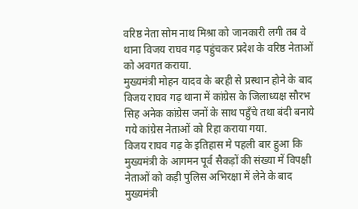वरिष्ठ नेता सोम नाथ मिश्रा को जानकारी लगी तब वे थाना विजय राघव गढ़ पहुंचकर प्रदेश के वरिष्ठ नेताओं को अवगत कराया.
मुख्यमंत्री मोहन यादव के बरही से प्रस्थान होने के बाद विजय राघव गढ़ थाना में कांग्रेस के जिलाध्यक्ष सौरभ सिह अनेक कांग्रेस जनों के साथ पहुँचे तथा बंदी बनाये गये कांग्रेस नेताओं को रिहा कराया गया.
विजय राघव गढ़ के इतिहास मे पहली बार हुआ कि मुख्यमंत्री के आगमन पूर्व सैकड़ों की संख्या में विपक्षी नेताओं को कड़ी पुलिस अभिरक्षा में लेने के बाद मुख्यमंत्री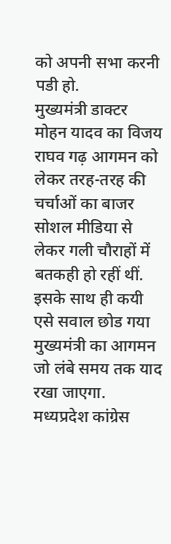को अपनी सभा करनी पडी हो.
मुख्यमंत्री डाक्टर मोहन यादव का विजय राघव गढ़ आगमन को लेकर तरह-तरह की चर्चाओं का बाजर सोशल मीडिया से लेकर गली चौराहों में बतकही हो रहीं थीं. इसके साथ ही कयी एसे सवाल छोड गया मुख्यमंत्री का आगमन जो लंबे समय तक याद रखा जाएगा. मध्यप्रदेश कांग्रेस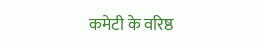कमेटी के वरिष्ठ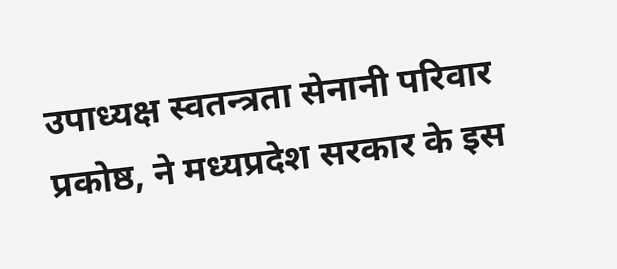उपाध्यक्ष स्वतन्त्रता सेनानी परिवार प्रकोष्ठ, ने मध्यप्रदेश सरकार के इस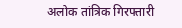अलोक तांत्रिक गिरफ्तारी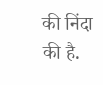की निंदा की है.